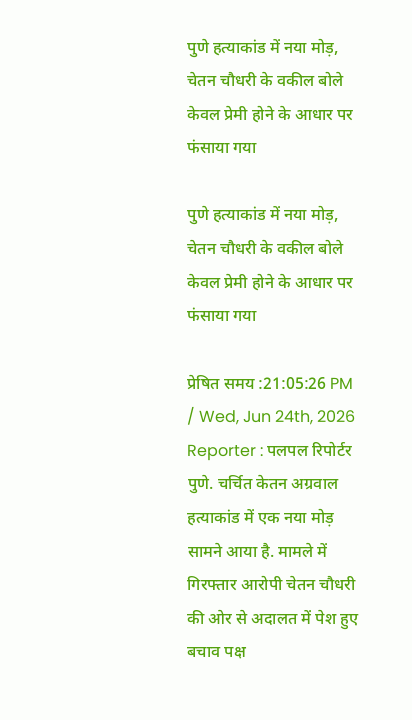पुणे हत्याकांड में नया मोड़, चेतन चौधरी के वकील बोले केवल प्रेमी होने के आधार पर फंसाया गया

पुणे हत्याकांड में नया मोड़, चेतन चौधरी के वकील बोले केवल प्रेमी होने के आधार पर फंसाया गया

प्रेषित समय :21:05:26 PM / Wed, Jun 24th, 2026
Reporter : पलपल रिपोर्टर
पुणे. चर्चित केतन अग्रवाल हत्याकांड में एक नया मोड़ सामने आया है. मामले में गिरफ्तार आरोपी चेतन चौधरी की ओर से अदालत में पेश हुए बचाव पक्ष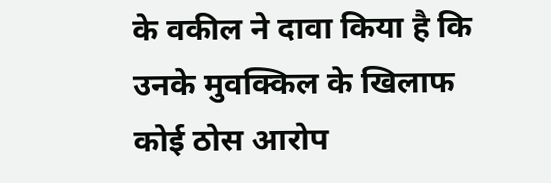के वकील ने दावा किया है कि उनके मुवक्किल के खिलाफ कोई ठोस आरोप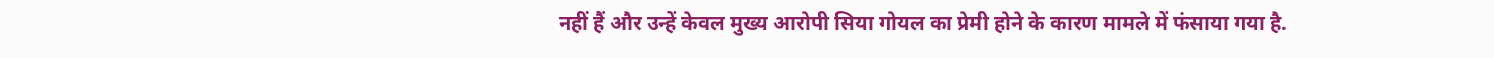नहीं हैं और उन्हें केवल मुख्य आरोपी सिया गोयल का प्रेमी होने के कारण मामले में फंसाया गया है.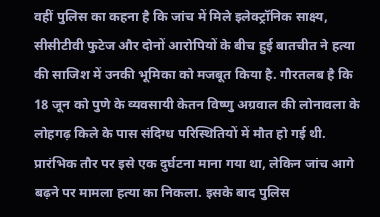वहीं पुलिस का कहना है कि जांच में मिले इलेक्ट्रॉनिक साक्ष्य, सीसीटीवी फुटेज और दोनों आरोपियों के बीच हुई बातचीत ने हत्या की साजिश में उनकी भूमिका को मजबूत किया है. गौरतलब है कि 18 जून को पुणे के व्यवसायी केतन विष्णु अग्रवाल की लोनावला के लोहगढ़ किले के पास संदिग्ध परिस्थितियों में मौत हो गई थी. प्रारंभिक तौर पर इसे एक दुर्घटना माना गया था, लेकिन जांच आगे बढ़ने पर मामला हत्या का निकला. इसके बाद पुलिस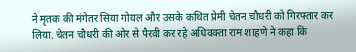ने मृतक की मंगेतर सिया गोयल और उसके कथित प्रेमी चेतन चौधरी को गिरफ्तार कर लिया. चेतन चौधरी की ओर से पैरवी कर रहे अधिवक्ता राम शाहणे ने कहा कि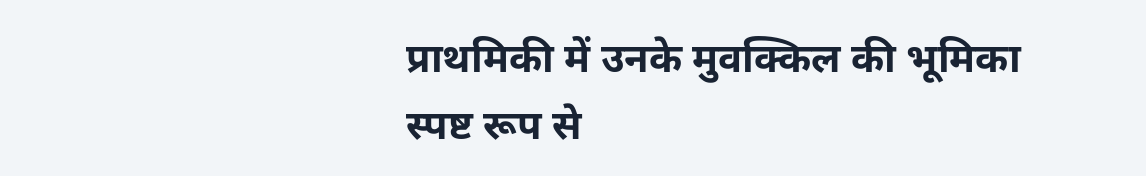प्राथमिकी में उनके मुवक्किल की भूमिका स्पष्ट रूप से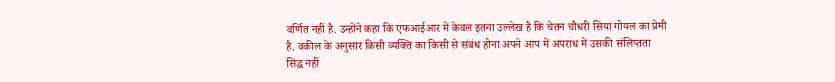वर्णित नहीं है. उन्होंने कहा कि एफआईआर में केवल इतना उल्लेख है कि चेतन चौधरी सिया गोयल का प्रेमी है. वकील के अनुसार किसी व्यक्ति का किसी से संबंध होना अपने आप में अपराध में उसकी संलिप्तता सिद्ध नहीं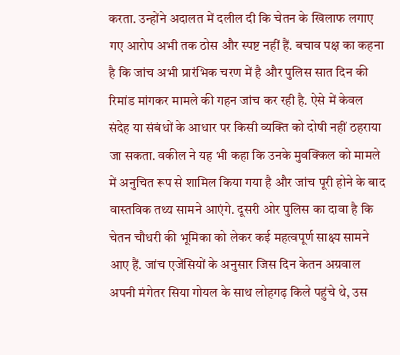करता. उन्होंने अदालत में दलील दी कि चेतन के खिलाफ लगाए गए आरोप अभी तक ठोस और स्पष्ट नहीं हैं. बचाव पक्ष का कहना है कि जांच अभी प्रारंभिक चरण में है और पुलिस सात दिन की रिमांड मांगकर मामले की गहन जांच कर रही है. ऐसे में केवल संदेह या संबंधों के आधार पर किसी व्यक्ति को दोषी नहीं ठहराया जा सकता. वकील ने यह भी कहा कि उनके मुवक्किल को मामले में अनुचित रूप से शामिल किया गया है और जांच पूरी होने के बाद वास्तविक तथ्य सामने आएंगे. दूसरी ओर पुलिस का दावा है कि चेतन चौधरी की भूमिका को लेकर कई महत्वपूर्ण साक्ष्य सामने आए हैं. जांच एजेंसियों के अनुसार जिस दिन केतन अग्रवाल अपनी मंगेतर सिया गोयल के साथ लोहगढ़ किले पहुंचे थे, उस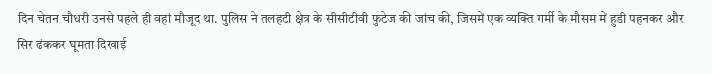दिन चेतन चौधरी उनसे पहले ही वहां मौजूद था. पुलिस ने तलहटी क्षेत्र के सीसीटीवी फुटेज की जांच की, जिसमें एक व्यक्ति गर्मी के मौसम में हुडी पहनकर और सिर ढंककर घूमता दिखाई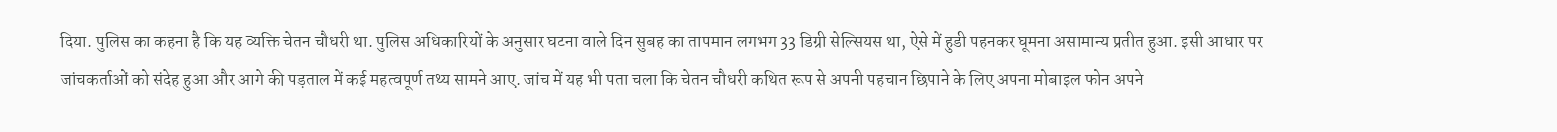दिया. पुलिस का कहना है कि यह व्यक्ति चेतन चौधरी था. पुलिस अधिकारियों के अनुसार घटना वाले दिन सुबह का तापमान लगभग 33 डिग्री सेल्सियस था, ऐसे में हुडी पहनकर घूमना असामान्य प्रतीत हुआ. इसी आधार पर जांचकर्ताओं को संदेह हुआ और आगे की पड़ताल में कई महत्वपूर्ण तथ्य सामने आए. जांच में यह भी पता चला कि चेतन चौधरी कथित रूप से अपनी पहचान छिपाने के लिए अपना मोबाइल फोन अपने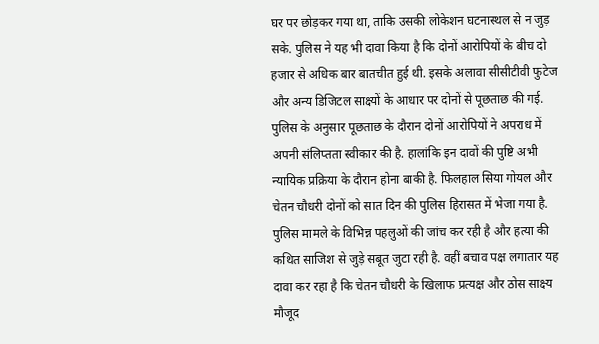घर पर छोड़कर गया था, ताकि उसकी लोकेशन घटनास्थल से न जुड़ सके. पुलिस ने यह भी दावा किया है कि दोनों आरोपियों के बीच दो हजार से अधिक बार बातचीत हुई थी. इसके अलावा सीसीटीवी फुटेज और अन्य डिजिटल साक्ष्यों के आधार पर दोनों से पूछताछ की गई. पुलिस के अनुसार पूछताछ के दौरान दोनों आरोपियों ने अपराध में अपनी संलिप्तता स्वीकार की है. हालांकि इन दावों की पुष्टि अभी न्यायिक प्रक्रिया के दौरान होना बाकी है. फिलहाल सिया गोयल और चेतन चौधरी दोनों को सात दिन की पुलिस हिरासत में भेजा गया है. पुलिस मामले के विभिन्न पहलुओं की जांच कर रही है और हत्या की कथित साजिश से जुड़े सबूत जुटा रही है. वहीं बचाव पक्ष लगातार यह दावा कर रहा है कि चेतन चौधरी के खिलाफ प्रत्यक्ष और ठोस साक्ष्य मौजूद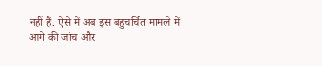नहीं हैं. ऐसे में अब इस बहुचर्चित मामले में आगे की जांच और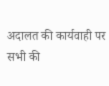अदालत की कार्यवाही पर सभी की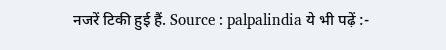नजरें टिकी हुई हैं. Source : palpalindia ये भी पढ़ें :-